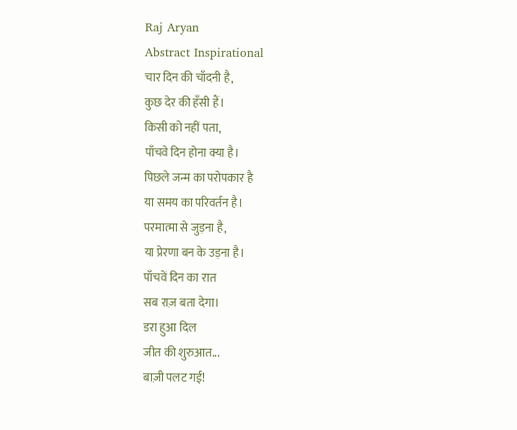Raj Aryan
Abstract Inspirational
चार दिन की चाँदनी है,
कुछ देर की हँसी हैं।
किसी को नहीं पता,
पाँचवे दिन होना क्या है।
पिछले जन्म का परोपकार है
या समय का परिवर्तन है।
परमात्मा से जुड़ना है,
या प्रेरणा बन के उड़ना है।
पाँचवें दिन का रात
सब राज़ बता देगा।
डरा हुआ दिल
जीत की शुरुआत...
बाज़ी पलट गई!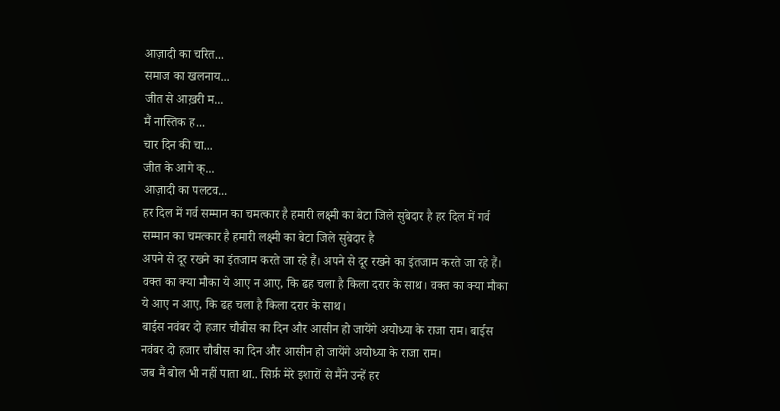आज़ादी का चरित...
समाज का खलनाय...
जीत से आख़री म...
मैं नास्तिक ह...
चार दिन की चा...
जीत के आगे क्...
आज़ादी का पलटव...
हर दिल में गर्व सम्मान का चमत्कार है हमारी लक्ष्मी का बेटा जिले सुबेदार है हर दिल में गर्व सम्मान का चमत्कार है हमारी लक्ष्मी का बेटा जिले सुबेदार है
अपने से दूर रखने का इंतजाम करते जा रहे हैं। अपने से दूर रखने का इंतजाम करते जा रहे हैं।
वक्त का क्या मौका ये आए न आए, कि ढह चला है किला दरार के साथ। वक्त का क्या मौका ये आए न आए, कि ढह चला है किला दरार के साथ।
बाईस नवंबर दो हजार चौबीस का दिन और आसीन हो जायेंगे अयोध्या के राजा राम। बाईस नवंबर दो हजार चौबीस का दिन और आसीन हो जायेंगे अयोध्या के राजा राम।
जब मैं बोल भी नहीं पाता था.. सिर्फ़ मेरे इशारों से मैंने उन्हें हर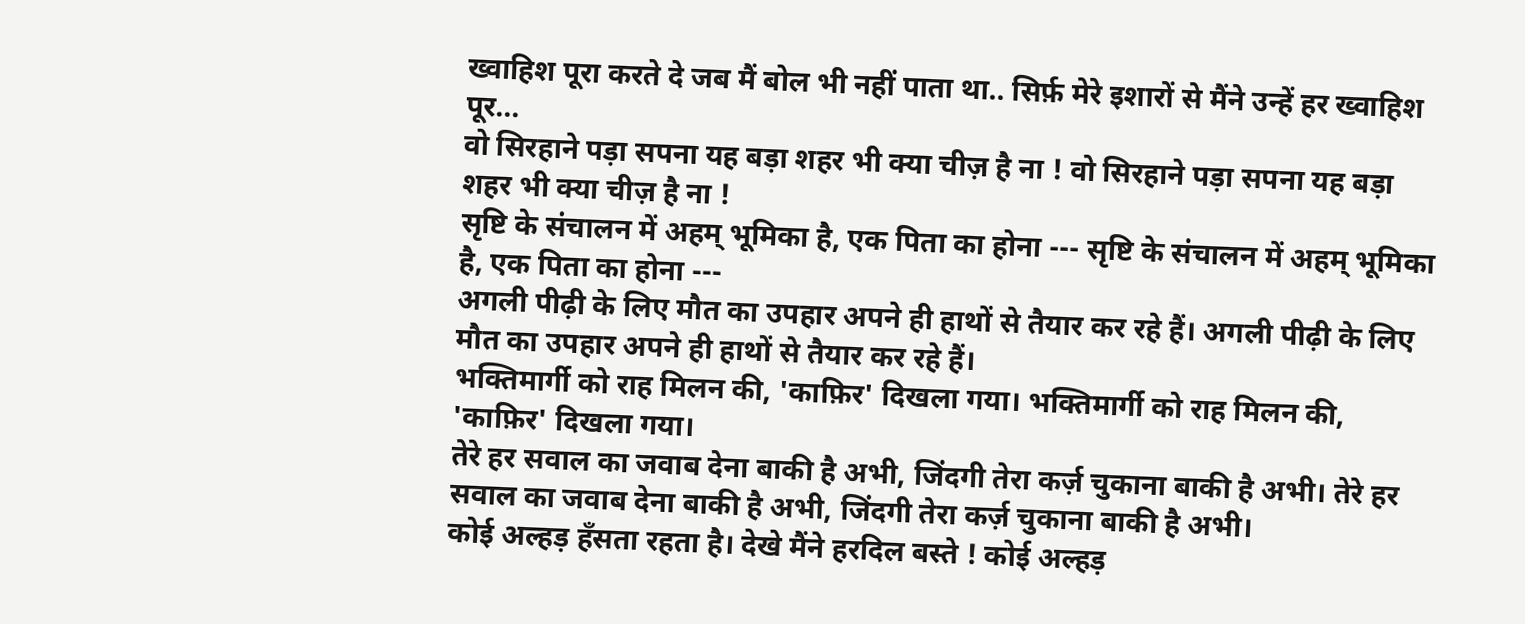ख्वाहिश पूरा करते दे जब मैं बोल भी नहीं पाता था.. सिर्फ़ मेरे इशारों से मैंने उन्हें हर ख्वाहिश पूर...
वो सिरहाने पड़ा सपना यह बड़ा शहर भी क्या चीज़ है ना ! वो सिरहाने पड़ा सपना यह बड़ा शहर भी क्या चीज़ है ना !
सृष्टि के संचालन में अहम् भूमिका है, एक पिता का होना --- सृष्टि के संचालन में अहम् भूमिका है, एक पिता का होना ---
अगली पीढ़ी के लिए मौत का उपहार अपने ही हाथों से तैयार कर रहे हैं। अगली पीढ़ी के लिए मौत का उपहार अपने ही हाथों से तैयार कर रहे हैं।
भक्तिमार्गी को राह मिलन की, 'काफ़िर' दिखला गया। भक्तिमार्गी को राह मिलन की, 'काफ़िर' दिखला गया।
तेरे हर सवाल का जवाब देना बाकी है अभी, जिंदगी तेरा कर्ज़ चुकाना बाकी है अभी। तेरे हर सवाल का जवाब देना बाकी है अभी, जिंदगी तेरा कर्ज़ चुकाना बाकी है अभी।
कोई अल्हड़ हँसता रहता है। देखे मैंने हरदिल बस्ते ! कोई अल्हड़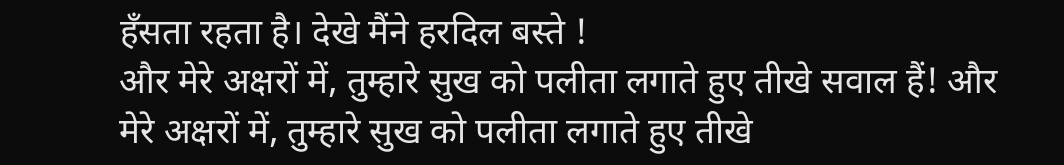हँसता रहता है। देखे मैंने हरदिल बस्ते !
और मेरे अक्षरों में, तुम्हारे सुख को पलीता लगाते हुए तीखे सवाल हैं! और मेरे अक्षरों में, तुम्हारे सुख को पलीता लगाते हुए तीखे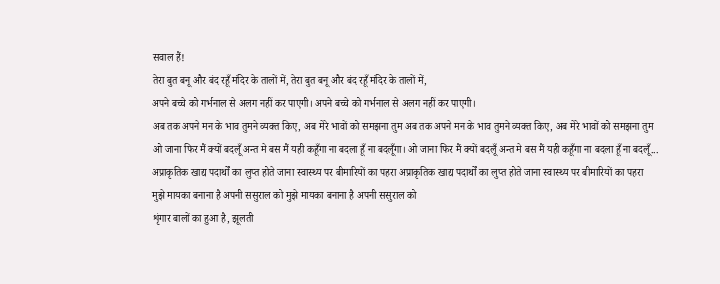सवाल हैं!
तेरा बुत बनू और बंद रहूँ मंदिर के तालों में, तेरा बुत बनू और बंद रहूँ मंदिर के तालों में,
अपने बच्चे को गर्भनाल से अलग नहीं कर पाएगी। अपने बच्चे को गर्भनाल से अलग नहीं कर पाएगी।
अब तक अपने मन के भाव तुमने व्यक्त किए, अब मेरे भावों को समझना तुम अब तक अपने मन के भाव तुमने व्यक्त किए, अब मेरे भावों को समझना तुम
ओ जाना फिर मैं क्यों बदलूँ अन्त मे बस मैं यही कहूँगा ना बदला हूँ ना बदलूँगा। ओ जाना फिर मैं क्यों बदलूँ अन्त मे बस मैं यही कहूँगा ना बदला हूँ ना बदलूँ...
अप्राकृतिक खाद्य पदार्थों का लुप्त होते जाना स्वास्थ्य पर बीमारियों का पहरा अप्राकृतिक खाद्य पदार्थों का लुप्त होते जाना स्वास्थ्य पर बीमारियों का पहरा
मुझे मायका बनाना है अपनी ससुराल को मुझे मायका बनाना है अपनी ससुराल को
शृंगार बालों का हुआ है, झूलती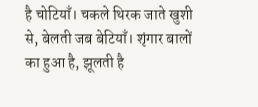है चोटियाँ। चकले थिरक जाते खुशी से, बेलती जब बेटियाँ। शृंगार बालों का हुआ है, झूलती है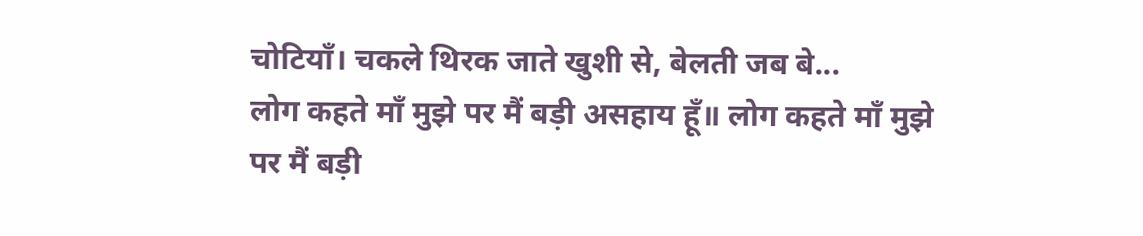चोटियाँ। चकले थिरक जाते खुशी से, बेलती जब बे...
लोग कहते माँ मुझे पर मैं बड़ी असहाय हूँ॥ लोग कहते माँ मुझे पर मैं बड़ी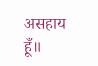असहाय हूँ॥